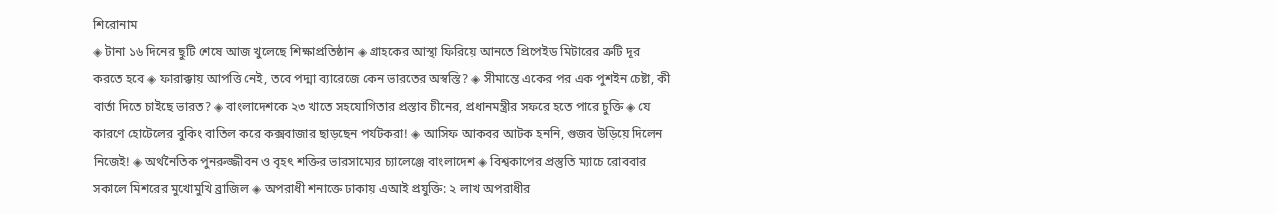শিরোনাম
◈ টানা ১৬ দিনের ছুটি শেষে আজ খুলেছে শিক্ষাপ্রতিষ্ঠান ◈ গ্রাহকের আস্থা ফিরিয়ে আনতে প্রিপেইড মিটারের ত্রুটি দূর করতে হবে ◈ ফারাক্কায় আপত্তি নেই, তবে পদ্মা ব্যারেজে কেন ভারতের অস্বস্তি? ◈ সীমান্তে একের পর এক পুশইন চেষ্টা, কী বার্তা দিতে চাইছে ভারত? ◈ বাংলাদেশকে ২৩ খাতে সহযোগিতার প্রস্তাব চীনের, প্রধানমন্ত্রীর সফরে হতে পারে চুক্তি ◈ যে কারণে হোটেলের বুকিং বাতিল করে কক্সবাজার ছাড়ছেন পর্যটকরা! ◈ আসিফ আকবর আটক হননি, গুজব উড়িয়ে দিলেন নিজেই! ◈ অর্থনৈতিক পুনরুজ্জীবন ও বৃহৎ শক্তির ভারসাম্যের চ্যালেঞ্জে বাংলাদেশ ◈ বিশ্বকা‌পের প্রস্তু‌তি ম‌্যা‌চে ‌রোববার সকা‌লে মিশরের মুখোমুখি ব্রাজিল ◈ অপরাধী শনাক্তে ঢাকায় এআই প্রযুক্তি: ২ লাখ অপরাধীর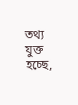তথ্য যুক্ত হচ্ছে,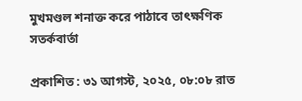মুখমণ্ডল শনাক্ত করে পাঠাবে তাৎক্ষণিক সতর্কবার্তা

প্রকাশিত : ৩১ আগস্ট, ২০২৫, ০৮:০৮ রাত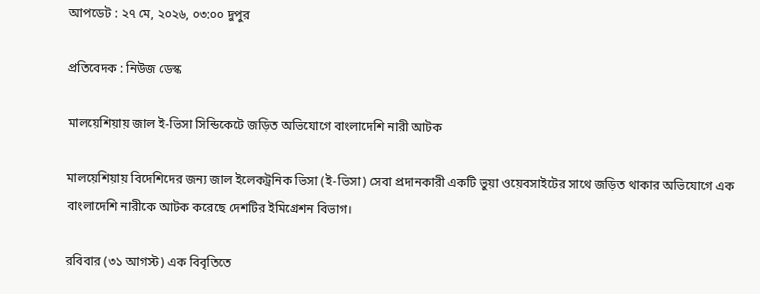আপডেট : ২৭ মে, ২০২৬, ০৩:০০ দুপুর

প্রতিবেদক : নিউজ ডেস্ক

মালয়েশিয়ায় জাল ই-ভিসা সিন্ডিকেটে জড়িত অভিযোগে বাংলাদেশি নারী আটক

মালয়েশিয়ায় বিদেশিদের জন্য জাল ইলেকট্রনিক ভিসা (ই-ভিসা) সেবা প্রদানকারী একটি ভুয়া ওয়েবসাইটের সাথে জড়িত থাকার অভিযোগে এক বাংলাদেশি নারীকে আটক করেছে দেশটির ইমিগ্রেশন বিভাগ।

রবিবার (৩১ আগস্ট) এক বিবৃতিতে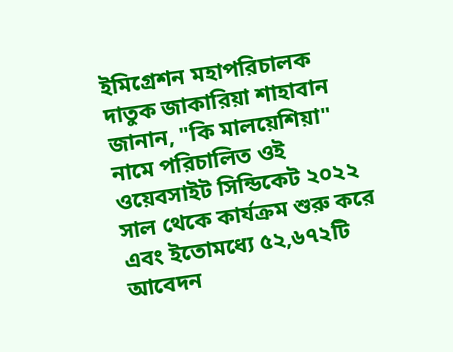ইমিগ্রেশন মহাপরিচালক দাতুক জাকারিয়া শাহাবান জানান, "কি মালয়েশিয়া" নামে পরিচালিত ওই ওয়েবসাইট সিন্ডিকেট ২০২২ সাল থেকে কার্যক্রম শুরু করে এবং ইতোমধ্যে ৫২,৬৭২টি আবেদন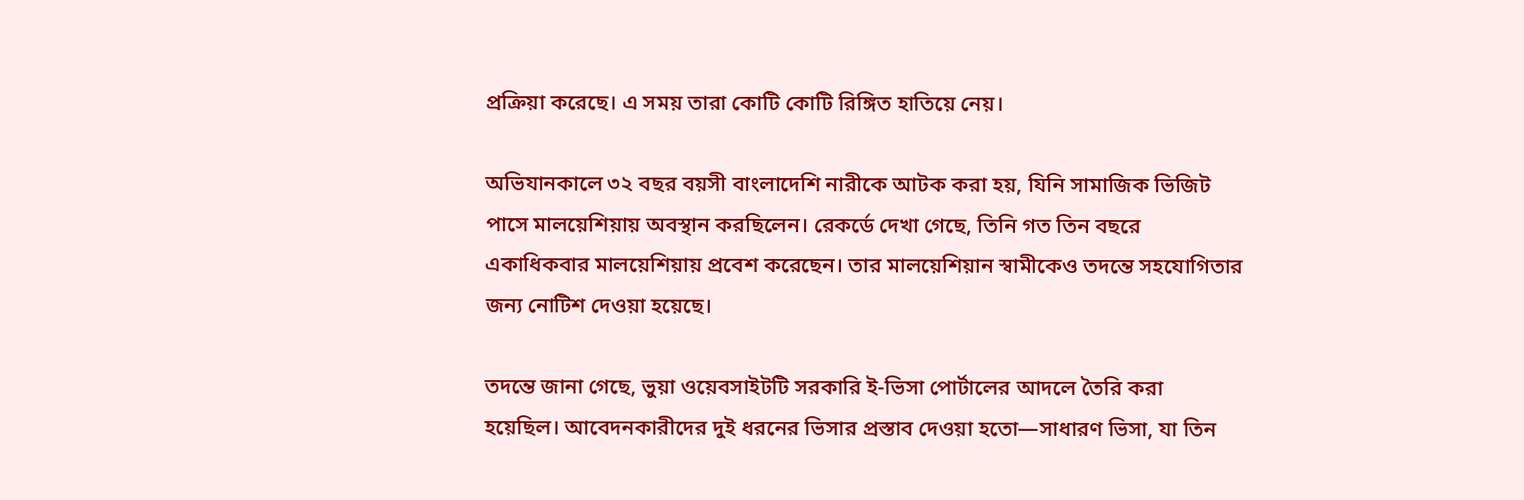প্রক্রিয়া করেছে। এ সময় তারা কোটি কোটি রিঙ্গিত হাতিয়ে নেয়।

অভিযানকালে ৩২ বছর বয়সী বাংলাদেশি নারীকে আটক করা হয়, যিনি সামাজিক ভিজিট পাসে মালয়েশিয়ায় অবস্থান করছিলেন। রেকর্ডে দেখা গেছে, তিনি গত তিন বছরে একাধিকবার মালয়েশিয়ায় প্রবেশ করেছেন। তার মালয়েশিয়ান স্বামীকেও তদন্তে সহযোগিতার জন্য নোটিশ দেওয়া হয়েছে।

তদন্তে জানা গেছে, ভুয়া ওয়েবসাইটটি সরকারি ই-ভিসা পোর্টালের আদলে তৈরি করা হয়েছিল। আবেদনকারীদের দুই ধরনের ভিসার প্রস্তাব দেওয়া হতো—সাধারণ ভিসা, যা তিন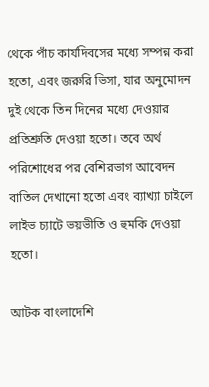থেকে পাঁচ কার্যদিবসের মধ্যে সম্পন্ন করা হতো, এবং জরুরি ভিসা, যার অনুমোদন দুই থেকে তিন দিনের মধ্যে দেওয়ার প্রতিশ্রুতি দেওয়া হতো। তবে অর্থ পরিশোধের পর বেশিরভাগ আবেদন বাতিল দেখানো হতো এবং ব্যাখ্যা চাইলে লাইভ চ্যাটে ভয়ভীতি ও হুমকি দেওয়া হতো।

আটক বাংলাদেশি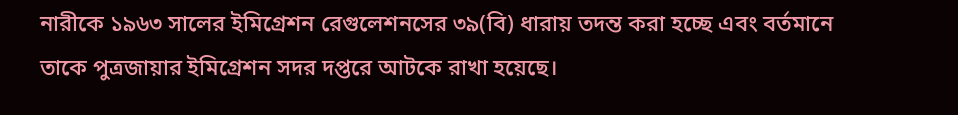নারীকে ১৯৬৩ সালের ইমিগ্রেশন রেগুলেশনসের ৩৯(বি) ধারায় তদন্ত করা হচ্ছে এবং বর্তমানে তাকে পুত্রজায়ার ইমিগ্রেশন সদর দপ্তরে আটকে রাখা হয়েছে।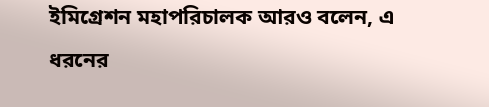ইমিগ্রেশন মহাপরিচালক আরও বলেন, এ ধরনের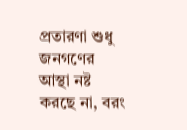প্রতারণা শুধু জনগণের আস্থা নষ্ট করছে না, বরং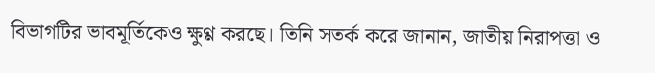বিভাগটির ভাবমূর্তিকেও ক্ষুণ্ণ করছে। তিনি সতর্ক করে জানান, জাতীয় নিরাপত্তা ও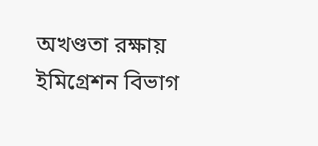অখণ্ডতা রক্ষায় ইমিগ্রেশন বিভাগ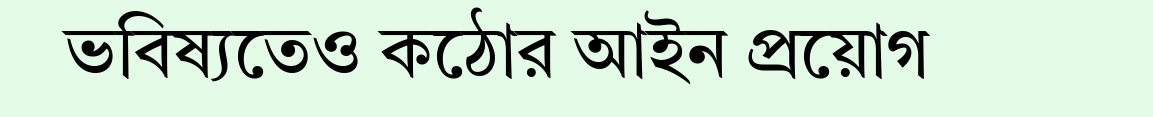ভবিষ্যতেও কঠোর আইন প্রয়োগ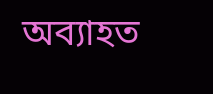অব্যাহত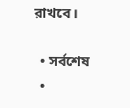রাখবে।

  • সর্বশেষ
  •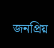জনপ্রিয়